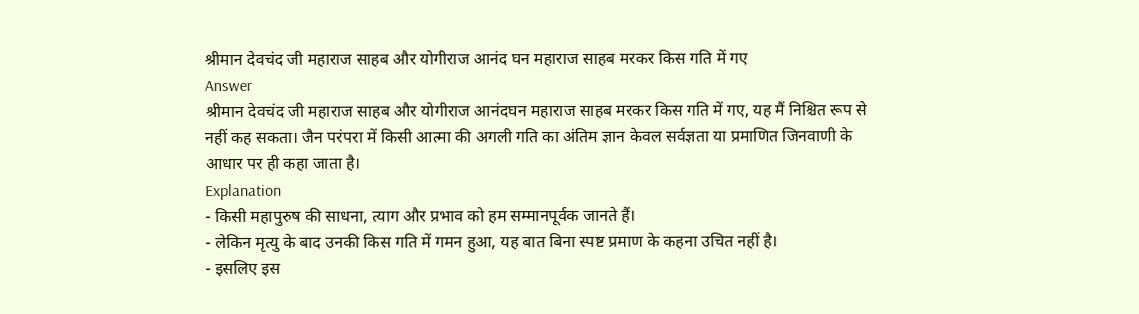श्रीमान देवचंद जी महाराज साहब और योगीराज आनंद घन महाराज साहब मरकर किस गति में गए
Answer
श्रीमान देवचंद जी महाराज साहब और योगीराज आनंदघन महाराज साहब मरकर किस गति में गए, यह मैं निश्चित रूप से नहीं कह सकता। जैन परंपरा में किसी आत्मा की अगली गति का अंतिम ज्ञान केवल सर्वज्ञता या प्रमाणित जिनवाणी के आधार पर ही कहा जाता है।
Explanation
- किसी महापुरुष की साधना, त्याग और प्रभाव को हम सम्मानपूर्वक जानते हैं।
- लेकिन मृत्यु के बाद उनकी किस गति में गमन हुआ, यह बात बिना स्पष्ट प्रमाण के कहना उचित नहीं है।
- इसलिए इस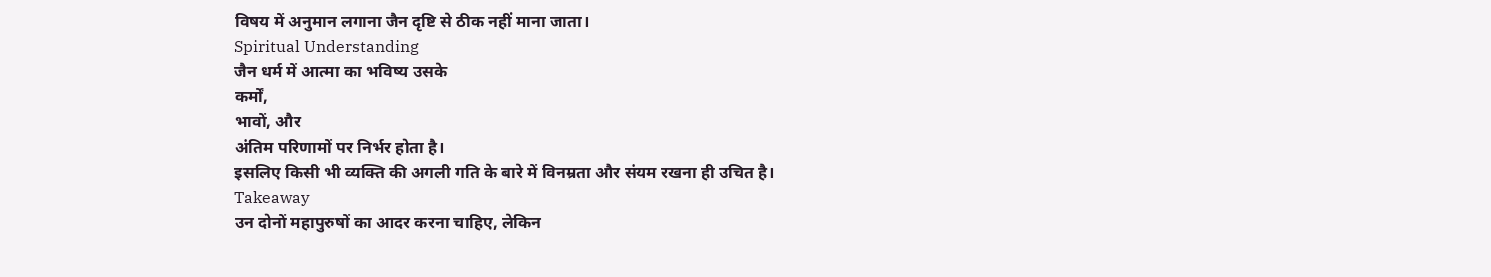विषय में अनुमान लगाना जैन दृष्टि से ठीक नहीं माना जाता।
Spiritual Understanding
जैन धर्म में आत्मा का भविष्य उसके
कर्मों,
भावों, और
अंतिम परिणामों पर निर्भर होता है।
इसलिए किसी भी व्यक्ति की अगली गति के बारे में विनम्रता और संयम रखना ही उचित है।
Takeaway
उन दोनों महापुरुषों का आदर करना चाहिए, लेकिन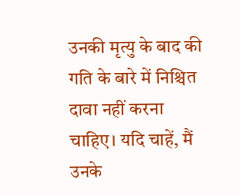उनकी मृत्यु के बाद की गति के बारे में निश्चित दावा नहीं करना चाहिए। यदि चाहें, मैं उनके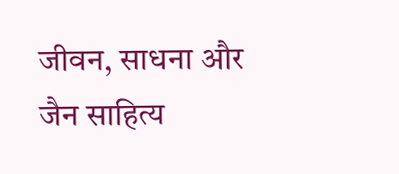जीवन, साधना और जैन साहित्य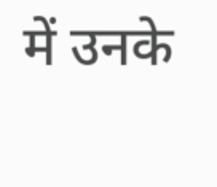में उनके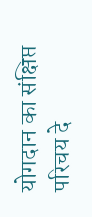योगदान का संक्षिप्त परिचय दे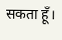सकता हूँ।